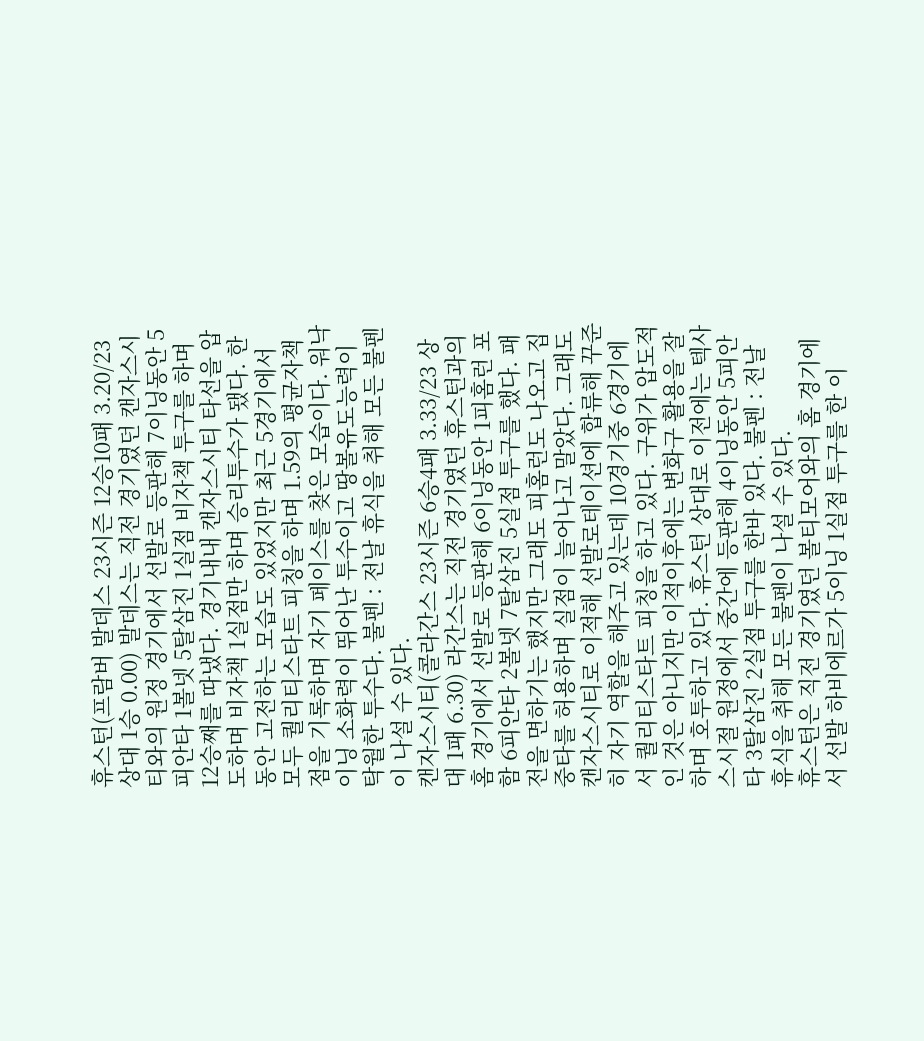휴스턴(프람버 발데스 23시즌 12승10패 3.20/23 상대 1승 0.00) 발데스는 직전 경기였던 캔자스시티와의 원정 경기에서 선발로 등판해 7이닝동안 5피안타 1볼넷 5탈삼진 1실점 비자책 투구를 하며 12승째를 따냈다. 경기내내 캔자스시티 타선을 압도하며 비자책 1실점만 하며 승리투수가 됐다. 한동안 고전하는 모습도 있었지만 최근 5경기에서 모두 퀄리티스타트 피칭을 하며 1.59의 평균자책점을 기록하며 자기 페이스를 찾은 모습이다. 워낙 이닝 소화력이 뛰어난 투수이고 땅볼유도능력이 탁월한 투수다. 불펜 : 전날 휴식을 취해 모든 불펜이 나설 수 있다.
캔자스시티(콜라간스 23시즌 6승4패 3.33/23 상대 1패 6.30) 라간스는 직전 경기였던 휴스턴과의 홈 경기에서 선발로 등판해 6이닝동안 1피홈런 포함 6피안타 2볼넷 7탈삼진 5실점 투구를 했다. 패전을 면하기는 했지만 그래도 피홈런도 나오고 집중타를 허용하며 실점이 늘어나고 말았다. 그래도 캔자스시티로 이적해 선발로테이션에 합류해 꾸준히 자기 역할을 해주고 있는데 10경기중 6경기에서 퀄리티스타트 피칭을 하고 있다. 구위가 압도적인 것은 아니지만 이적이후에는 변화구 활용을 잘하며 호투하고 있다. 휴스턴 상대로 이전에는 텍사스시절 원정에서 중간에 등판해 4이닝동안 5피안타 3탈삼진 2실점 투구를 한바 있다. 불펜 : 전날 휴식을 취해 모든 불펜이 나설 수 있다.
휴스턴은 직전 경기였던 볼티모어와의 홈 경기에서 선발 하비에르가 5이닝 1실점 투구를 한 이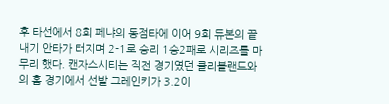후 타선에서 8회 페냐의 동점타에 이어 9회 듀본의 끝내기 안타가 터지며 2-1로 승리 1승2패로 시리즈를 마무리 했다. 캔자스시티는 직전 경기였던 클리블랜드와의 홈 경기에서 선발 그레인키가 3.2이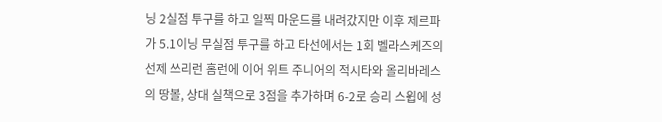닝 2실점 투구를 하고 일찍 마운드를 내려갔지만 이후 제르파가 5.1이닝 무실점 투구를 하고 타선에서는 1회 벨라스케즈의 선제 쓰리런 홈런에 이어 위트 주니어의 적시타와 올리바레스의 땅볼, 상대 실책으로 3점을 추가하며 6-2로 승리 스윕에 성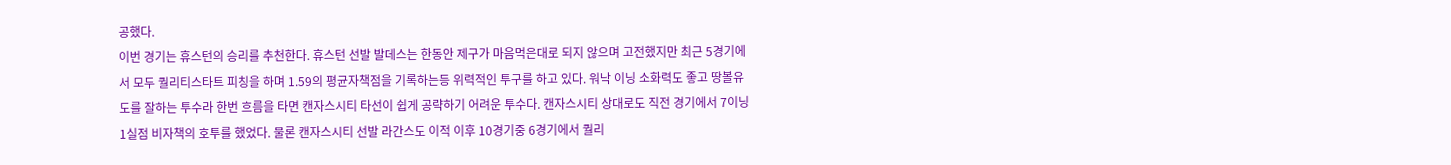공했다.
이번 경기는 휴스턴의 승리를 추천한다. 휴스턴 선발 발데스는 한동안 제구가 마음먹은대로 되지 않으며 고전했지만 최근 5경기에서 모두 퀄리티스타트 피칭을 하며 1.59의 평균자책점을 기록하는등 위력적인 투구를 하고 있다. 워낙 이닝 소화력도 좋고 땅볼유도를 잘하는 투수라 한번 흐름을 타면 캔자스시티 타선이 쉽게 공략하기 어려운 투수다. 캔자스시티 상대로도 직전 경기에서 7이닝 1실점 비자책의 호투를 했었다. 물론 캔자스시티 선발 라간스도 이적 이후 10경기중 6경기에서 퀄리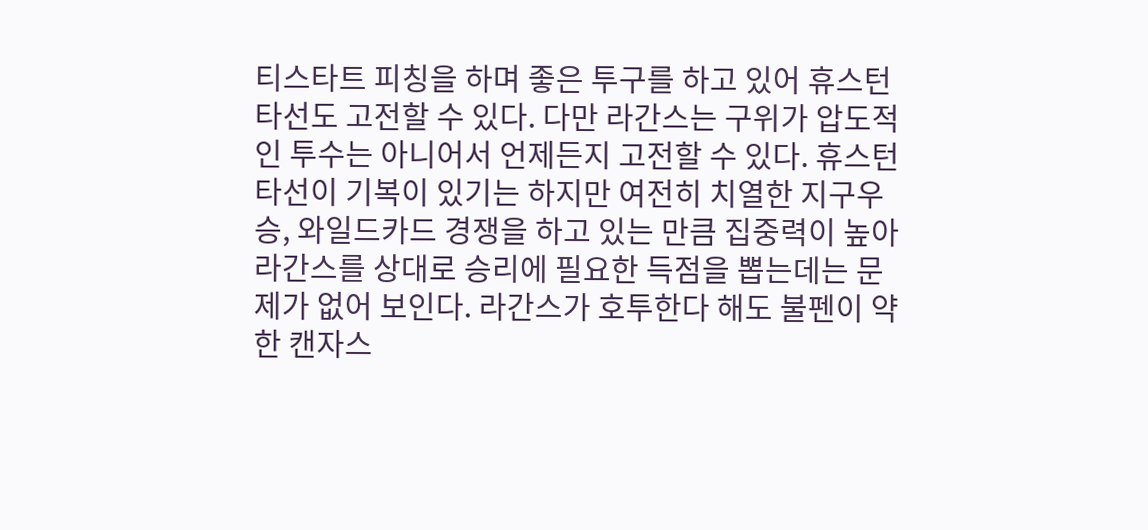티스타트 피칭을 하며 좋은 투구를 하고 있어 휴스턴 타선도 고전할 수 있다. 다만 라간스는 구위가 압도적인 투수는 아니어서 언제든지 고전할 수 있다. 휴스턴 타선이 기복이 있기는 하지만 여전히 치열한 지구우승, 와일드카드 경쟁을 하고 있는 만큼 집중력이 높아 라간스를 상대로 승리에 필요한 득점을 뽑는데는 문제가 없어 보인다. 라간스가 호투한다 해도 불펜이 약한 캔자스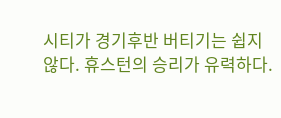시티가 경기후반 버티기는 쉽지 않다. 휴스턴의 승리가 유력하다.